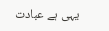یہی ہے عبادت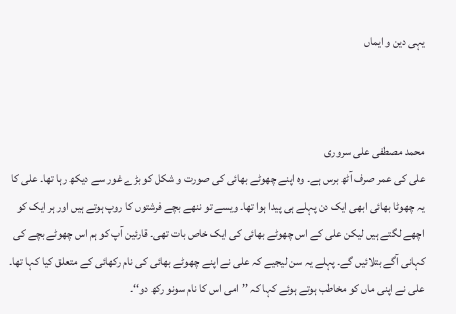یہی دین و ایماں



محمد مصطفی علی سروری
علی کی عمر صرف آٹھ برس ہے۔ وہ اپنے چھوٹے بھائی کی صورت و شکل کو بڑے غور سے دیکھ رہا تھا۔ علی کا یہ چھوٹا بھائی ابھی ایک دن پہلے ہی پیدا ہوا تھا۔ ویسے تو ننھے بچے فرشتوں کا روپ ہوتے ہیں اور ہر ایک کو اچھے لگتے ہیں لیکن علی کے اس چھوٹے بھائی کی ایک خاص بات تھی۔ قارئین آپ کو ہم اس چھوٹے بچے کی کہانی آگے بتلائیں گے۔ پہلے یہ سن لیجیے کہ علی نے اپنے چھوٹے بھائی کی نام رکھائی کے متعلق کیا کہا تھا۔ علی نے اپنی ماں کو مخاطب ہوتے ہوئے کہا کہ ’’امی اس کا نام سونو رکھ دو‘‘۔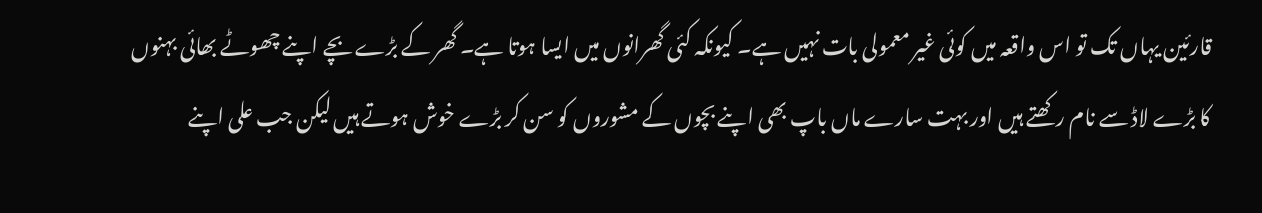قارئین یہاں تک تو اس واقعہ میں کوئی غیر معمولی بات نہیں ہے۔ کیونکہ کئی گھرانوں میں ایسا ہوتا ہے۔ گھر کے بڑے بچے اپنے چھوٹے بھائی بہنوں کا بڑے لاڈ سے نام رکھتے ہیں اور بہت سارے ماں باپ بھی اپنے بچوں کے مشوروں کو سن کر بڑے خوش ہوتے ہیں لیکن جب علی اپنے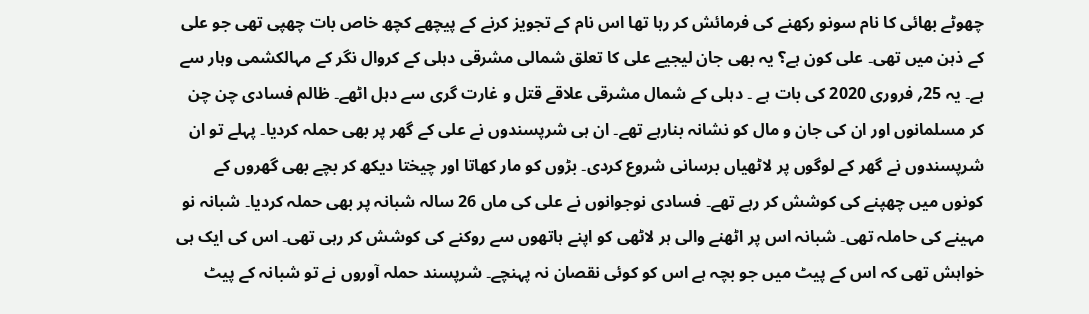چھوٹے بھائی کا نام سونو رکھنے کی فرمائش کر رہا تھا اس نام کے تجویز کرنے کے پیچھے کچھ خاص بات چھپی تھی جو علی کے ذہن میں تھی۔ علی کون ہے؟ یہ بھی جان لیجیے علی کا تعلق شمالی مشرقی دہلی کے کروال نگر کے مہالکشمی وہار سے ہے۔ یہ 25؍ فروری 2020 کی بات ہے ۔ دہلی کے شمال مشرقی علاقے قتل و غارت گری سے دہل اٹھے۔ ظالم فسادی چن چن کر مسلمانوں اور ان کی جان و مال کو نشانہ بنارہے تھے۔ ان ہی شرپسندوں نے علی کے گھر پر بھی حملہ کردیا۔ پہلے تو ان شرپسندوں نے گھر کے لوگوں پر لاٹھیاں برسانی شروع کردی۔ بڑوں کو مار کھاتا اور چیختا دیکھ کر بچے بھی گھروں کے کونوں میں چھپنے کی کوشش کر رہے تھے۔ فسادی نوجوانوں نے علی کی ماں 26 سالہ شبانہ پر بھی حملہ کردیا۔ شبانہ نو مہینے کی حاملہ تھی۔ شبانہ اس پر اٹھنے والی ہر لاٹھی کو اپنے ہاتھوں سے روکنے کی کوشش کر رہی تھی۔ اس کی ایک ہی خواہش تھی کہ اس کے پیٹ میں جو بچہ ہے اس کو کوئی نقصان نہ پہنچے۔ شرپسند حملہ آوروں نے تو شبانہ کے پیٹ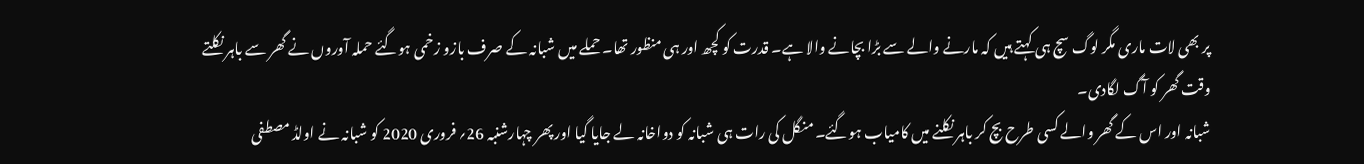پر بھی لات ماری مگر لوگ سچ ہی کہتے ہیں کہ مارنے والے سے بڑا بچانے والا ہے۔ قدرت کو کچھ اور ہی منظور تھا۔ حملے میں شبانہ کے صرف بازو زخمی ہوگئے حملہ آوروں نے گھر سے باہر نکلتے وقت گھر کو آگ لگادی۔
شبانہ اور اس کے گھر والے کسی طرح بچ کر باہر نکلنے میں کامیاب ہوگئے۔ منگل کی رات ہی شبانہ کو دواخانہ لے جایا گیا اور پھر چہارشنبہ 26؍ فروری 2020 کو شبانہ نے اولڈ مصطفی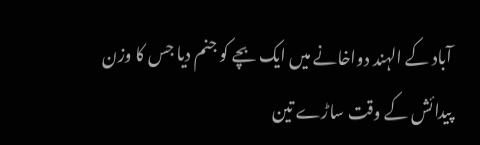آباد کے الہند دواخانے میں ایک بچے کو جنم دیا جس کا وزن پیدائش کے وقت ساڑے تین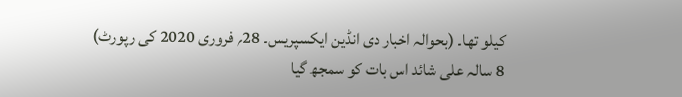کیلو تھا۔ (بحوالہ اخبار دی انڈین ایکسپریس۔ 28؍ فروری 2020 کی رپورٹ)
8 سالہ علی شائد اس بات کو سمجھ گیا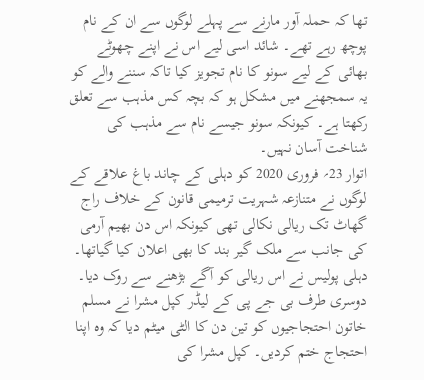تھا کہ حملہ آور مارنے سے پہلے لوگوں سے ان کے نام پوچھ رہے تھے۔ شائد اسی لیے اس نے اپنے چھوٹے بھائی کے لیے سونو کا نام تجویز کیا تاکہ سننے والے کو یہ سمجھنے میں مشکل ہو کہ بچہ کس مذہب سے تعلق رکھتا ہے۔ کیونکہ سونو جیسے نام سے مذہب کی شناخت آسان نہیں۔
اتوار 23؍ فروری 2020 کو دہلی کے چاند باغ علاقے کے لوگوں نے متنازعہ شہریت ترمیمی قانون کے خلاف راج گھاٹ تک ریالی نکالی تھی کیونکہ اس دن بھیم آرمی کی جانب سے ملک گیر بند کا بھی اعلان کیا گیاتھا۔ دہلی پولیس نے اس ریالی کو آگے بڑھنے سے روک دیا۔ دوسری طرف بی جے پی کے لیڈر کپل مشرا نے مسلم خاتون احتجاجیوں کو تین دن کا الٹی میٹم دیا کہ وہ اپنا احتجاج ختم کردیں۔ کپل مشرا کی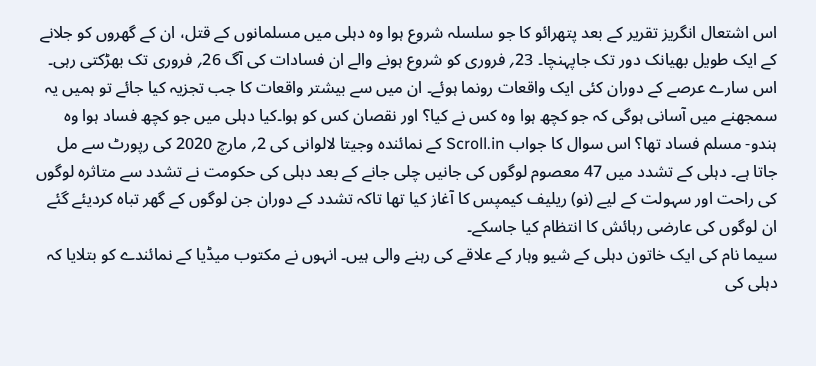اس اشتعال انگریز تقریر کے بعد پتھرائو کا جو سلسلہ شروع ہوا وہ دہلی میں مسلمانوں کے قتل، ان کے گھروں کو جلانے کے ایک طویل بھیانک دور تک جاپہنچا۔ 23؍ فروری کو شروع ہونے والے ان فسادات کی آگ 26؍ فروری تک بھڑکتی رہی۔ اس سارے عرصے کے دوران کئی ایک واقعات رونما ہوئے۔ ان میں سے بیشتر واقعات کا جب تجزیہ کیا جائے تو ہمیں یہ سمجھنے میں آسانی ہوگی کہ جو کچھ ہوا وہ کس نے کیا؟ اور نقصان کس کو ہوا۔کیا دہلی میں جو کچھ فساد ہوا وہ ہندو- مسلم فساد تھا؟ اس سوال کا جواب Scroll.in کے نمائندہ وجیتا لالوانی کی 2؍ مارچ 2020 کی رپورٹ سے مل جاتا ہے۔ دہلی کے تشدد میں 47 معصوم لوگوں کی جانیں چلی جانے کے بعد دہلی کی حکومت نے تشدد سے متاثرہ لوگوں کی راحت اور سہولت کے لیے (نو) ریلیف کیمپس کا آغاز کیا تھا تاکہ تشدد کے دوران جن لوگوں کے گھر تباہ کردیئے گئے ان لوگوں کی عارضی رہائش کا انتظام کیا جاسکے۔
سیما نام کی ایک خاتون دہلی کے شیو وہار کے علاقے کی رہنے والی ہیں۔ انہوں نے مکتوب میڈیا کے نمائندے کو بتلایا کہ دہلی کی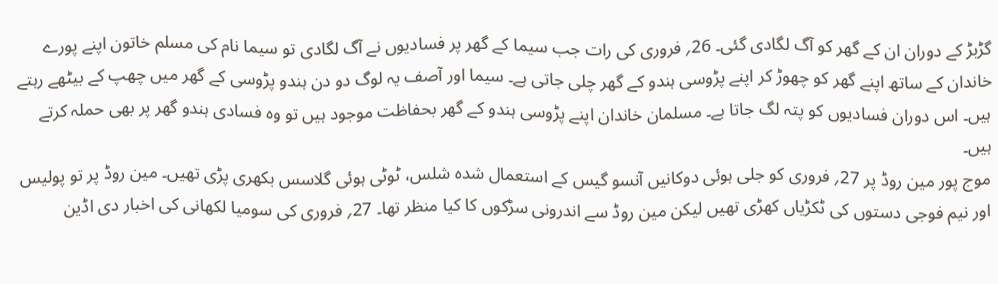گڑبڑ کے دوران ان کے گھر کو آگ لگادی گئی۔ 26؍ فروری کی رات جب سیما کے گھر پر فسادیوں نے آگ لگادی تو سیما نام کی مسلم خاتون اپنے پورے خاندان کے ساتھ اپنے گھر کو چھوڑ کر اپنے پڑوسی ہندو کے گھر چلی جاتی ہے۔ سیما اور آصف یہ لوگ دو دن ہندو پڑوسی کے گھر میں چھپ کے بیٹھے رہتے ہیں۔ اس دوران فسادیوں کو پتہ لگ جاتا ہے۔ مسلمان خاندان اپنے پڑوسی ہندو کے گھر بحفاظت موجود ہیں تو وہ فسادی ہندو گھر پر بھی حملہ کرتے ہیں۔
موج پور مین روڈ پر 27؍ فروری کو جلی ہوئی دوکانیں آنسو گیس کے استعمال شدہ شلس، ٹوٹی ہوئی گلاسس بکھری پڑی تھیں۔ مین روڈ پر تو پولیس اور نیم فوجی دستوں کی ٹکڑیاں کھڑی تھیں لیکن مین روڈ سے اندرونی سڑکوں کا کیا منظر تھا۔ 27؍ فروری کی سومیا لکھانی کی اخبار دی اڈین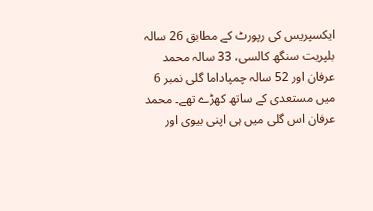ایکسپریس کی رپورٹ کے مطابق 26 سالہ بلپریت سنگھ کالسی، 33 سالہ محمد عرفان اور 52 سالہ چمپاداما گلی نمبر 6 میں مستعدی کے ساتھ کھڑے تھے۔ محمد عرفان اس گلی میں ہی اپنی بیوی اور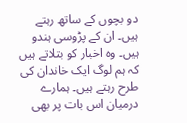دو بچوں کے ساتھ رہتے ہیں۔ ان کے پڑوسی ہندو ہیں۔ وہ اخبار کو بتلاتے ہیں کہ ہم لوگ ایک خاندان کی طرح رہتے ہیں۔ ہمارے درمیان اس بات پر بھی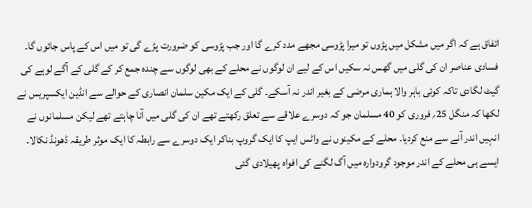اتفاق ہے کہ اگر میں مشکل میں پڑوں تو میرا پڑوسی مجھے مدد کرے گا اور جب پڑوسی کو ضرورت پڑے گی تو میں اس کے پاس جائوں گا۔ فسادی عناصر ان کی گلی میں گھس نہ سکیں اس کے لیے ان لوگوں نے محلے کے بھی لوگوں سے چندہ جمع کر کے گلی کے آگے لوہے کی گیٹ لگادی تاکہ کوئی باہر والا ہماری مرضی کے بغیر اندر نہ آسکے۔ گلی کے ایک مکین سلمان انصاری کے حوالے سے انڈین ایکسپریس نے لکھا کہ منگل 25؍ فروری کو 40 مسلمان جو کہ دوسرے علاقے سے تعلق رکھتے تھے ان کی گلی میں آنا چاہتے تھے لیکن مسلمانوں نے انہیں اندر آنے سے منع کردیا۔ محلے کے مکینوں نے واٹس ایپ کا ایک گروپ بناکر ایک دوسرے سے رابطہ کا ایک موثر طریقہ ڈھونڈ نکالا۔ ایسے ہی محلے کے اندر موجود گرودوارہ میں آگ لگنے کی افواہ پھیلادی گئی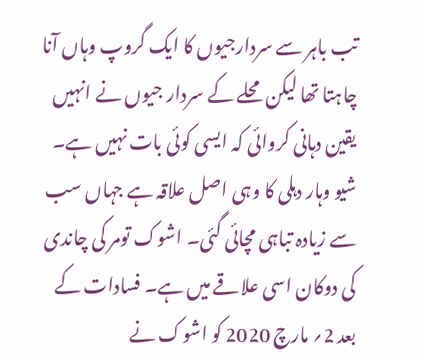تب باہر سے سردارجیوں کا ایک گروپ وہاں آنا چاہتا تھا لیکن محلے کے سردار جیوں نے انہیں یقین دہانی کروائی کہ ایسی کوئی بات نہیں ہے۔
شیو وہار دہلی کا وہی اصل علاقہ ہے جہاں سب سے زیادہ تباہی مچائی گئی۔ اشوک تومر کی چاندی کی دوکان اسی علاقے میں ہے۔ فسادات کے بعد 2؍ مارچ 2020 کو اشوک نے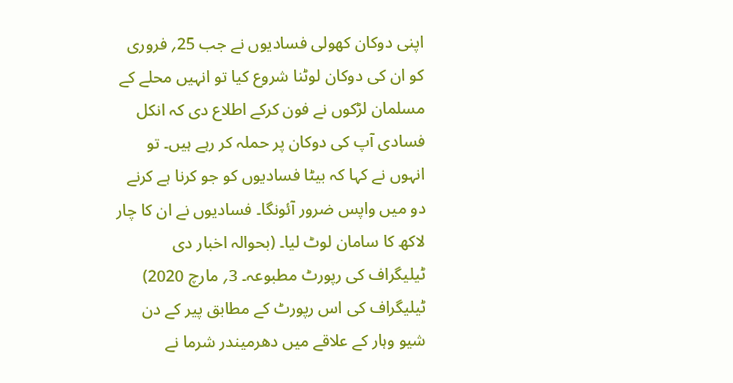اپنی دوکان کھولی فسادیوں نے جب 25؍ فروری کو ان کی دوکان لوٹنا شروع کیا تو انہیں محلے کے مسلمان لڑکوں نے فون کرکے اطلاع دی کہ انکل فسادی آپ کی دوکان پر حملہ کر رہے ہیں۔ تو انہوں نے کہا کہ بیٹا فسادیوں کو جو کرنا ہے کرنے دو میں واپس ضرور آئونگا۔ فسادیوں نے ان کا چار لاکھ کا سامان لوٹ لیا۔ (بحوالہ اخبار دی ٹیلیگراف کی رپورٹ مطبوعہ۔ 3؍ مارچ 2020)
ٹیلیگراف کی اس رپورٹ کے مطابق پیر کے دن شیو وہار کے علاقے میں دھرمیندر شرما نے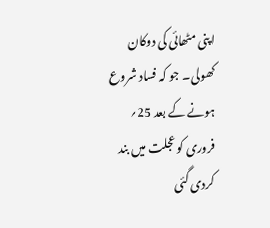اپنی مٹھائی کی دوکان کھولی۔ جو کہ فساد شروع ہونے کے بعد 25؍ فروری کو عجلت میں بند کردی گئی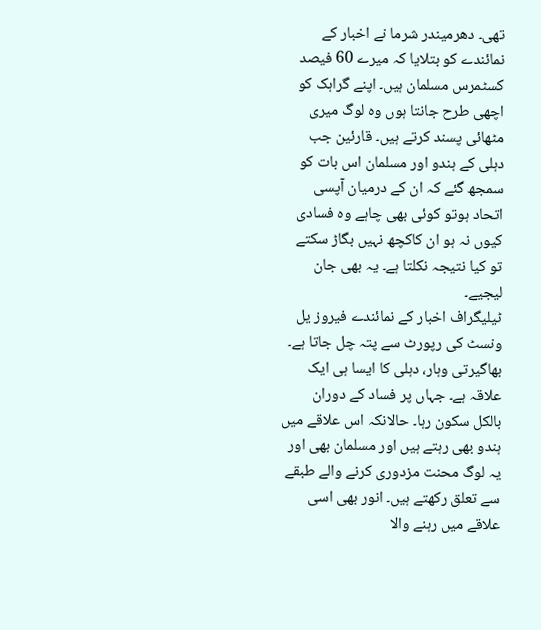تھی۔ دھرمیندر شرما نے اخبار کے نمائندے کو بتلایا کہ میرے 60 فیصد کسٹمرس مسلمان ہیں۔ اپنے گراہک کو اچھی طرح جانتا ہوں وہ لوگ میری مٹھائی پسند کرتے ہیں۔ قارئین جب دہلی کے ہندو اور مسلمان اس بات کو سمجھ گئے کہ ان کے درمیان آپسی اتحاد ہوتو کوئی بھی چاہے وہ فسادی کیوں نہ ہو ان کاکچھ نہیں بگاڑ سکتے تو کیا نتیجہ نکلتا ہے۔ یہ بھی جان لیجیے۔
ٹیلیگراف اخبار کے نمائندے فیروز یل ونسٹ کی رپورٹ سے پتہ چل جاتا ہے۔ بھاگیرتی وہار، دہلی کا ایسا ہی ایک علاقہ ہے۔ جہاں پر فساد کے دوران بالکل سکون رہا۔ حالانکہ اس علاقے میں ہندو بھی رہتے ہیں اور مسلمان بھی اور یہ لوگ محنت مزدوری کرنے والے طبقے سے تعلق رکھتے ہیں۔ انور بھی اسی علاقے میں رہنے والا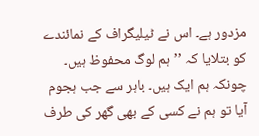مزدور ہے۔ اس نے ٹیلیگراف کے نمائندے کو بتلایا کہ ’’ہم لوگ محفوظ ہیں۔ چونکہ ہم ایک ہیں۔ باہر سے جب ہجوم آیا تو ہم نے کسی کے بھی گھر کی طرف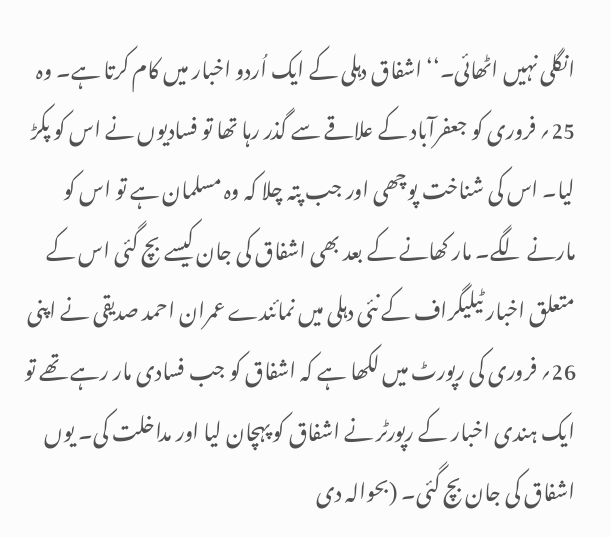انگلی نہیں اٹھائی۔‘‘ اشفاق دہلی کے ایک اُردو اخبار میں کام کرتا ہے۔ وہ 25؍ فروری کو جعفرآباد کے علاقے سے گذر رہا تھا تو فسادیوں نے اس کو پکڑ لیا۔ اس کی شناخت پوچھی اور جب پتہ چلا کہ وہ مسلمان ہے تو اس کو مارنے لگے۔ مار کھانے کے بعد بھی اشفاق کی جان کیسے بچ گئی اس کے متعلق اخبار ٹیلیگراف کے نئی دہلی میں نمائندے عمران احمد صدیقی نے اپنی 26؍ فروری کی رپورٹ میں لکھا ہے کہ اشفاق کو جب فسادی مار رہے تھے تو ایک ہندی اخبار کے رپورٹر نے اشفاق کو پہچان لیا اور مداخلت کی۔ یوں اشفاق کی جان بچ گئی۔ (بحوالہ دی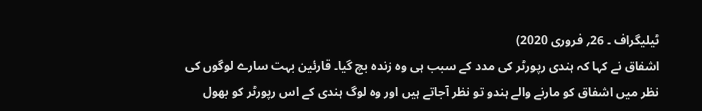ٹیلیگراف ۔ 26؍ فروری 2020)
اشفاق نے کہا کہ ہندی رپورٹر کی مدد کے سبب ہی وہ زندہ بچ گیا۔ قارئین بہت سارے لوگوں کی نظر میں اشفاق کو مارنے والے ہندو تو نظر آجاتے ہیں اور وہ لوگ ہندی کے اس رپورٹر کو بھول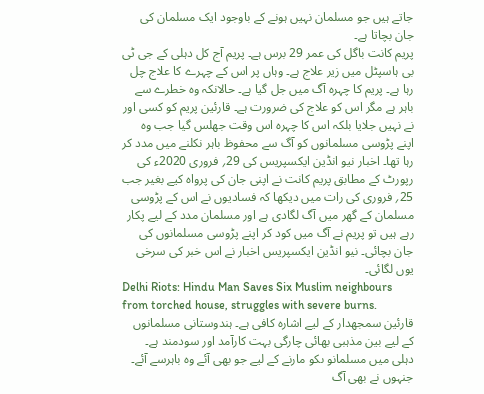جاتے ہیں جو مسلمان نہیں ہونے کے باوجود ایک مسلمان کی جان بچاتا ہے۔
پریم کانت باگل کی عمر 29 برس ہے۔ پریم آج کل دہلی کے جی ٹی بی ہاسپٹل میں زیر علاج ہے۔ وہاں پر اس کے چہرے کا علاج چل رہا ہے۔ پریم کا چہرہ آگ میں جل گیا ہے۔ حالانکہ وہ خطرے سے باہر ہے مگر اس کو علاج کی ضرورت ہے۔ قارئین پریم کو کسی اور نے نہیں جلایا بلکہ اس کا چہرہ اس وقت جھلس گیا جب وہ اپنے پڑوسی مسلمانوں کو آگ سے محفوظ باہر نکلنے میں مدد کر رہا تھا۔ اخبار نیو انڈین ایکسپریس کی 29؍ فروری 2020ء کی رپورٹ کے مطابق پریم کانت نے اپنی جان کی پرواہ کیے بغیر جب 25؍ فروری کی رات میں دیکھا کہ فسادیوں نے اس کے پڑوسی مسلمان کے گھر میں آگ لگادی ہے اور مسلمان مدد کے لیے پکار رہے ہیں تو پریم نے آگ میں کود کر اپنے پڑوسی مسلمانوں کی جان بچائی۔ نیو انڈین ایکسپریس اخبار نے اس خبر کی سرخی یوں لگائی۔
Delhi Riots: Hindu Man Saves Six Muslim neighbours from torched house, struggles with severe burns.
قارئین سمجھدار کے لیے اشارہ کافی ہے۔ ہندوستانی مسلمانوں کے لیے بین مذہبی بھائی چارگی بہت کارآمد اور سودمند ہے۔ دہلی میں مسلمانو ںکو مارنے کے لیے جو بھی آئے وہ باہرسے آئے۔ جنہوں نے بھی آگ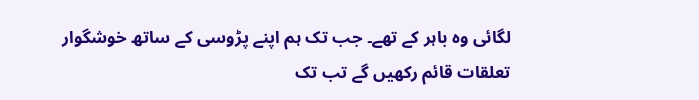لگائی وہ باہر کے تھے۔ جب تک ہم اپنے پڑوسی کے ساتھ خوشگوار تعلقات قائم رکھیں گے تب تک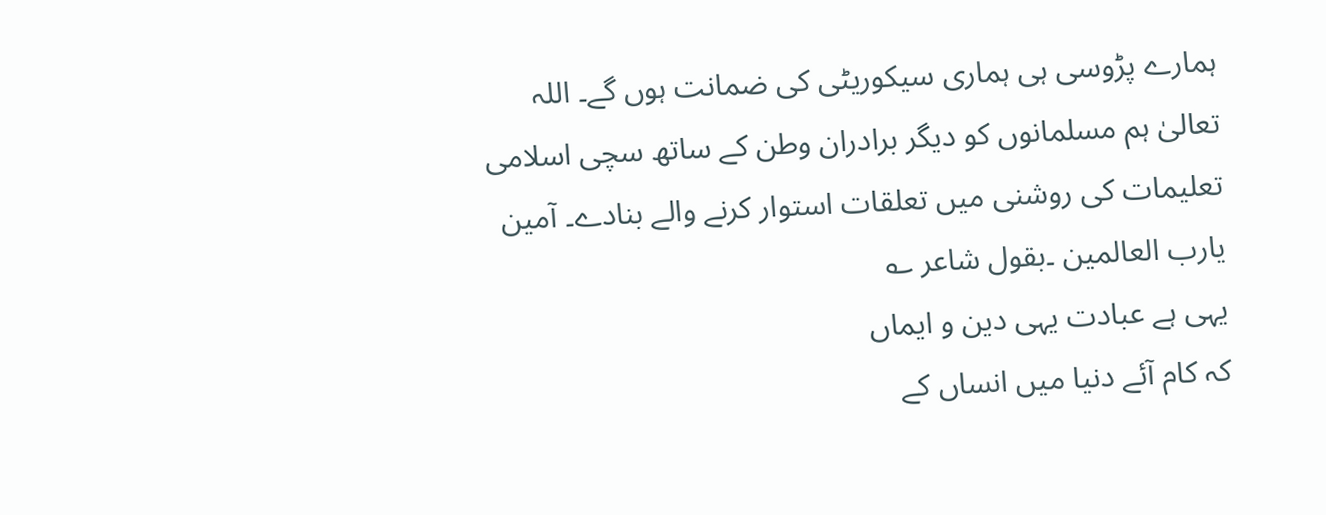ہمارے پڑوسی ہی ہماری سیکوریٹی کی ضمانت ہوں گے۔ اللہ تعالیٰ ہم مسلمانوں کو دیگر برادران وطن کے ساتھ سچی اسلامی تعلیمات کی روشنی میں تعلقات استوار کرنے والے بنادے۔ آمین یارب العالمین ۔بقول شاعر ؎
یہی ہے عبادت یہی دین و ایماں
کہ کام آئے دنیا میں انساں کے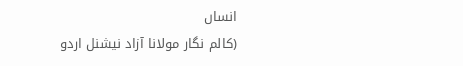انساں
(کالم نگار مولانا آزاد نیشنل اردو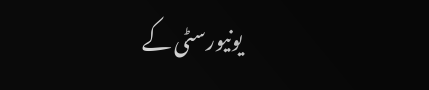یونیورسٹی کے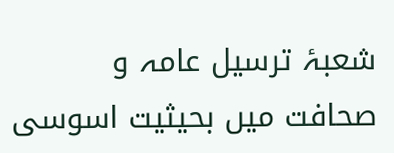شعبۂ ترسیل عامہ و صحافت میں بحیثیت اسوسی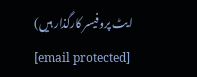ایٹ پروفیسر کارگذار ہیں)
[email protected]